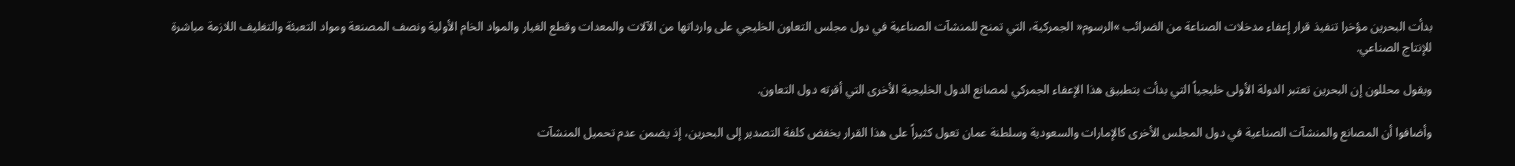بدأت البحرين مؤخرا تنفيذ قرار إعفاء مدخلات الصناعة من الضرائب »الرسوم« الجمركية، التي تمنح للمنشآت الصناعية في دول مجلس التعاون الخليجي على وارداتها من الآلات والمعدات وقطع الغيار والمواد الخام الأولية ونصف المصنعة ومواد التعبئة والتغليف اللازمة مباشرة للإنتاج الصناعي.

ويقول محللون إن البحرين تعتبر الدولة الأولى خليجياً التي بدأت بتطبيق هذا الإعفاء الجمركي لمصانع الدول الخليجية الأخرى التي أقرته دول التعاون.

وأضافوا أن المصانع والمنشآت الصناعية في دول المجلس الأخرى كالإمارات والسعودية وسلطنة عمان تعول كثيراً على هذا القرار بخفض كلفة التصدير إلى البحرين، إذ يضمن عدم تحميل المنشآت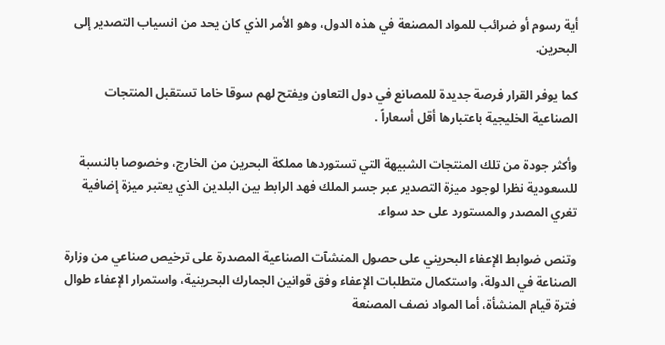أية رسوم أو ضرائب للمواد المصنعة في هذه الدول، وهو الأمر الذي كان يحد من انسياب التصدير إلى البحرين.

كما يوفر القرار فرصة جديدة للمصانع في دول التعاون ويفتح لهم سوقا خاما تستقبل المنتجات الصناعية الخليجية باعتبارها أقل أسعاراً .

وأكثر جودة من تلك المنتجات الشبيهة التي تستوردها مملكة البحرين من الخارج، وخصوصا بالنسبة للسعودية نظرا لوجود ميزة التصدير عبر جسر الملك فهد الرابط بين البلدين الذي يعتبر ميزة إضافية تغري المصدر والمستورد على حد سواء.

وتنص ضوابط الإعفاء البحريني على حصول المنشآت الصناعية المصدرة على ترخيص صناعي من وزارة الصناعة في الدولة، واستكمال متطلبات الإعفاء وفق قوانين الجمارك البحرينية، واستمرار الإعفاء طوال فترة قيام المنشأة، أما المواد نصف المصنعة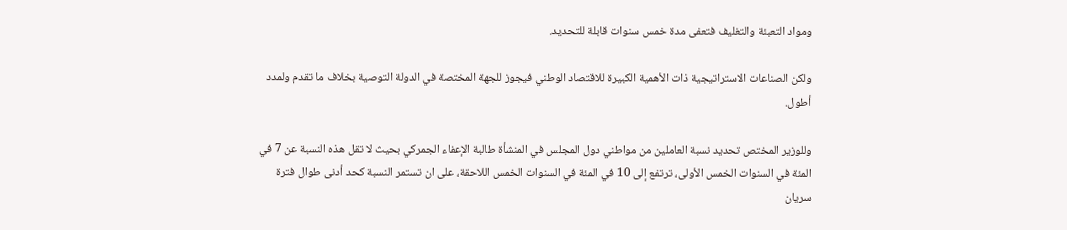ومواد التعبئة والتغليف فتعفى مدة خمس سنوات قابلة للتحديد.

ولكن الصناعات الاستراتيجية ذات الأهمية الكبيرة للاقتصاد الوطني فيجوز للجهة المختصة في الدولة التوصية بخلاف ما تقدم ولمدد أطول.

وللوزير المختص تحديد نسبة العاملين من مواطني دول المجلس في المنشأة طالبة الإعفاء الجمركي بحيث لا تقل هذه النسبة عن 7 في المئة في السنوات الخمس الأولى، ترتفع إلى 10 في المئة في السنوات الخمس اللاحقة، على ان تستمر النسبة كحد أدنى طوال فترة سريان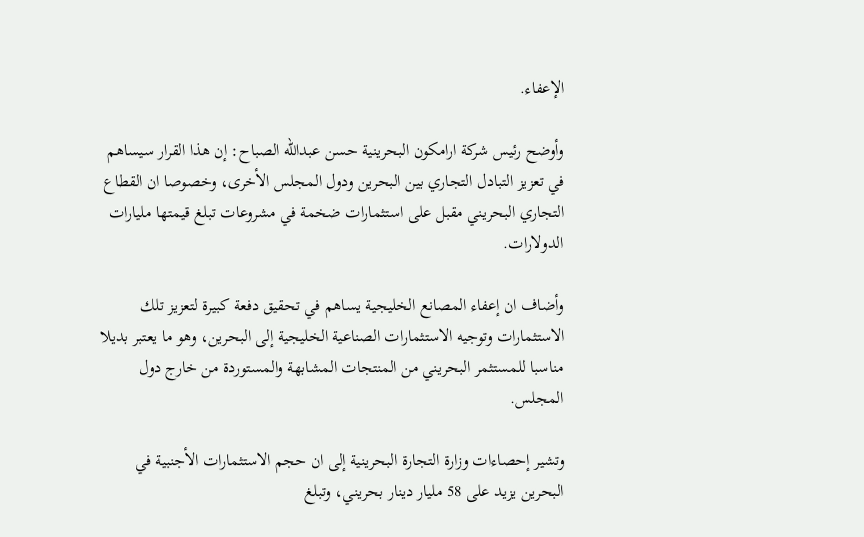الإعفاء.

وأوضح رئيس شركة ارامكون البحرينية حسن عبدالله الصباح: إن هذا القرار سيساهم في تعزيز التبادل التجاري بين البحرين ودول المجلس الأخرى، وخصوصا ان القطاع التجاري البحريني مقبل على استثمارات ضخمة في مشروعات تبلغ قيمتها مليارات الدولارات.

وأضاف ان إعفاء المصانع الخليجية يساهم في تحقيق دفعة كبيرة لتعزيز تلك الاستثمارات وتوجيه الاستثمارات الصناعية الخليجية إلى البحرين، وهو ما يعتبر بديلا مناسبا للمستثمر البحريني من المنتجات المشابهة والمستوردة من خارج دول المجلس.

وتشير إحصاءات وزارة التجارة البحرينية إلى ان حجم الاستثمارات الأجنبية في البحرين يزيد على 58 مليار دينار بحريني، وتبلغ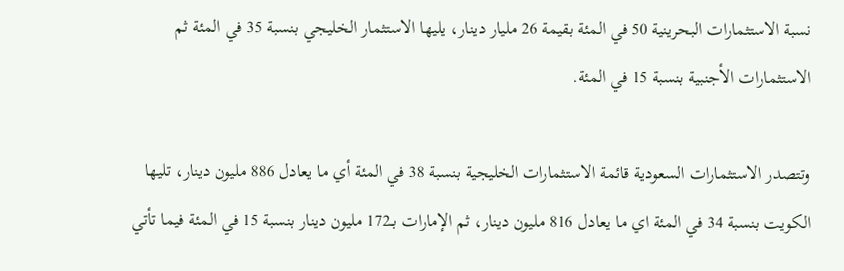نسبة الاستثمارات البحرينية 50 في المئة بقيمة 26 مليار دينار، يليها الاستثمار الخليجي بنسبة 35 في المئة ثم الاستثمارات الأجنبية بنسبة 15 في المئة.

وتتصدر الاستثمارات السعودية قائمة الاستثمارات الخليجية بنسبة 38 في المئة أي ما يعادل 886 مليون دينار، تليها الكويت بنسبة 34 في المئة اي ما يعادل 816 مليون دينار، ثم الإمارات بــ172 مليون دينار بنسبة 15 في المئة فيما تأتي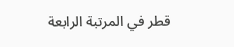قطر في المرتبة الرابعة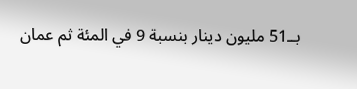بــ51 مليون دينار بنسبة 9 في المئة ثم عمان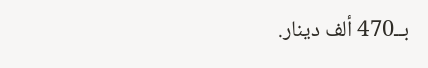بــ470 ألف دينار.